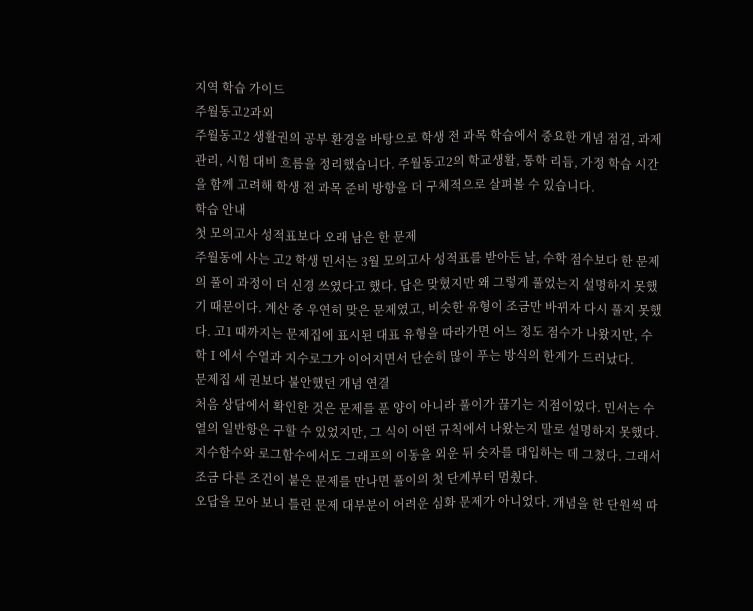지역 학습 가이드
주월동고2과외
주월동고2 생활권의 공부 환경을 바탕으로 학생 전 과목 학습에서 중요한 개념 점검, 과제 관리, 시험 대비 흐름을 정리했습니다. 주월동고2의 학교생활, 통학 리듬, 가정 학습 시간을 함께 고려해 학생 전 과목 준비 방향을 더 구체적으로 살펴볼 수 있습니다.
학습 안내
첫 모의고사 성적표보다 오래 남은 한 문제
주월동에 사는 고2 학생 민서는 3월 모의고사 성적표를 받아든 날, 수학 점수보다 한 문제의 풀이 과정이 더 신경 쓰였다고 했다. 답은 맞혔지만 왜 그렇게 풀었는지 설명하지 못했기 때문이다. 계산 중 우연히 맞은 문제였고, 비슷한 유형이 조금만 바뀌자 다시 풀지 못했다. 고1 때까지는 문제집에 표시된 대표 유형을 따라가면 어느 정도 점수가 나왔지만, 수학Ⅰ에서 수열과 지수로그가 이어지면서 단순히 많이 푸는 방식의 한계가 드러났다.
문제집 세 권보다 불안했던 개념 연결
처음 상담에서 확인한 것은 문제를 푼 양이 아니라 풀이가 끊기는 지점이었다. 민서는 수열의 일반항은 구할 수 있었지만, 그 식이 어떤 규칙에서 나왔는지 말로 설명하지 못했다. 지수함수와 로그함수에서도 그래프의 이동을 외운 뒤 숫자를 대입하는 데 그쳤다. 그래서 조금 다른 조건이 붙은 문제를 만나면 풀이의 첫 단계부터 멈췄다.
오답을 모아 보니 틀린 문제 대부분이 어려운 심화 문제가 아니었다. 개념을 한 단원씩 따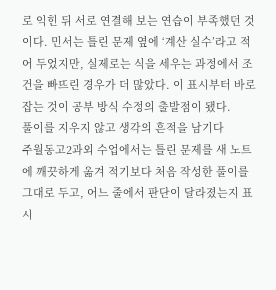로 익힌 뒤 서로 연결해 보는 연습이 부족했던 것이다. 민서는 틀린 문제 옆에 ‘계산 실수’라고 적어 두었지만, 실제로는 식을 세우는 과정에서 조건을 빠뜨린 경우가 더 많았다. 이 표시부터 바로잡는 것이 공부 방식 수정의 출발점이 됐다.
풀이를 지우지 않고 생각의 흔적을 남기다
주월동고2과외 수업에서는 틀린 문제를 새 노트에 깨끗하게 옮겨 적기보다 처음 작성한 풀이를 그대로 두고, 어느 줄에서 판단이 달라졌는지 표시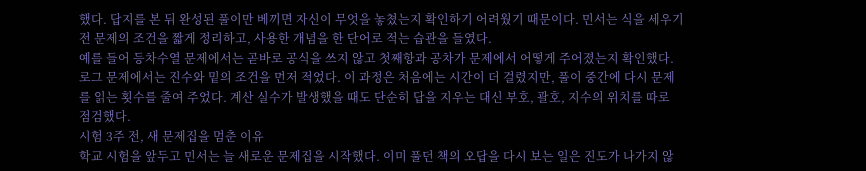했다. 답지를 본 뒤 완성된 풀이만 베끼면 자신이 무엇을 놓쳤는지 확인하기 어려웠기 때문이다. 민서는 식을 세우기 전 문제의 조건을 짧게 정리하고, 사용한 개념을 한 단어로 적는 습관을 들였다.
예를 들어 등차수열 문제에서는 곧바로 공식을 쓰지 않고 첫째항과 공차가 문제에서 어떻게 주어졌는지 확인했다. 로그 문제에서는 진수와 밑의 조건을 먼저 적었다. 이 과정은 처음에는 시간이 더 걸렸지만, 풀이 중간에 다시 문제를 읽는 횟수를 줄여 주었다. 계산 실수가 발생했을 때도 단순히 답을 지우는 대신 부호, 괄호, 지수의 위치를 따로 점검했다.
시험 3주 전, 새 문제집을 멈춘 이유
학교 시험을 앞두고 민서는 늘 새로운 문제집을 시작했다. 이미 풀던 책의 오답을 다시 보는 일은 진도가 나가지 않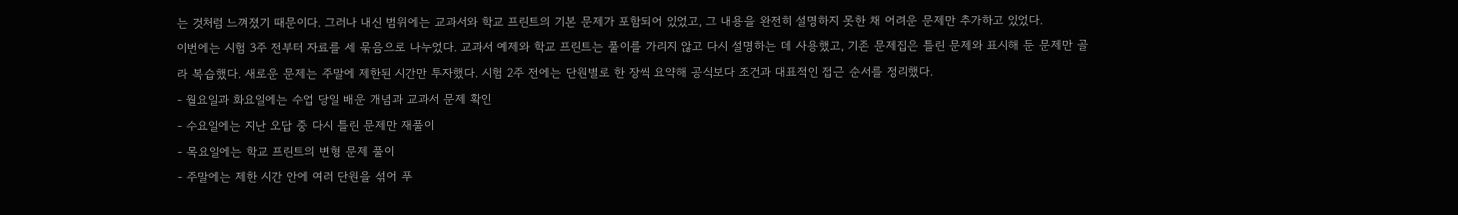는 것처럼 느껴졌기 때문이다. 그러나 내신 범위에는 교과서와 학교 프린트의 기본 문제가 포함되어 있었고, 그 내용을 완전히 설명하지 못한 채 어려운 문제만 추가하고 있었다.
이번에는 시험 3주 전부터 자료를 세 묶음으로 나누었다. 교과서 예제와 학교 프린트는 풀이를 가리지 않고 다시 설명하는 데 사용했고, 기존 문제집은 틀린 문제와 표시해 둔 문제만 골라 복습했다. 새로운 문제는 주말에 제한된 시간만 투자했다. 시험 2주 전에는 단원별로 한 장씩 요약해 공식보다 조건과 대표적인 접근 순서를 정리했다.
- 월요일과 화요일에는 수업 당일 배운 개념과 교과서 문제 확인
- 수요일에는 지난 오답 중 다시 틀린 문제만 재풀이
- 목요일에는 학교 프린트의 변형 문제 풀이
- 주말에는 제한 시간 안에 여러 단원을 섞어 푸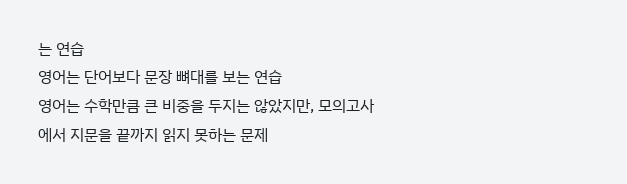는 연습
영어는 단어보다 문장 뼈대를 보는 연습
영어는 수학만큼 큰 비중을 두지는 않았지만, 모의고사에서 지문을 끝까지 읽지 못하는 문제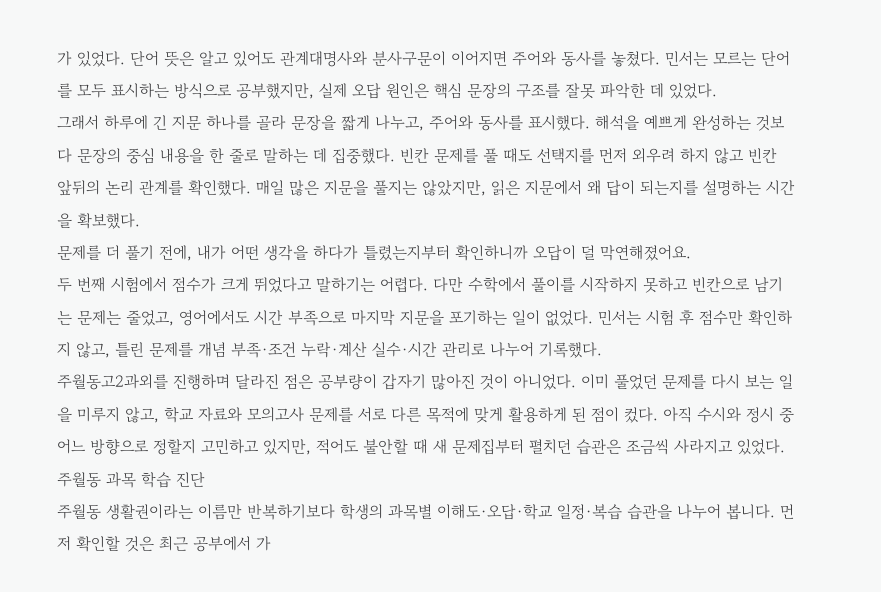가 있었다. 단어 뜻은 알고 있어도 관계대명사와 분사구문이 이어지면 주어와 동사를 놓쳤다. 민서는 모르는 단어를 모두 표시하는 방식으로 공부했지만, 실제 오답 원인은 핵심 문장의 구조를 잘못 파악한 데 있었다.
그래서 하루에 긴 지문 하나를 골라 문장을 짧게 나누고, 주어와 동사를 표시했다. 해석을 예쁘게 완성하는 것보다 문장의 중심 내용을 한 줄로 말하는 데 집중했다. 빈칸 문제를 풀 때도 선택지를 먼저 외우려 하지 않고 빈칸 앞뒤의 논리 관계를 확인했다. 매일 많은 지문을 풀지는 않았지만, 읽은 지문에서 왜 답이 되는지를 설명하는 시간을 확보했다.
문제를 더 풀기 전에, 내가 어떤 생각을 하다가 틀렸는지부터 확인하니까 오답이 덜 막연해졌어요.
두 번째 시험에서 점수가 크게 뛰었다고 말하기는 어렵다. 다만 수학에서 풀이를 시작하지 못하고 빈칸으로 남기는 문제는 줄었고, 영어에서도 시간 부족으로 마지막 지문을 포기하는 일이 없었다. 민서는 시험 후 점수만 확인하지 않고, 틀린 문제를 개념 부족·조건 누락·계산 실수·시간 관리로 나누어 기록했다.
주월동고2과외를 진행하며 달라진 점은 공부량이 갑자기 많아진 것이 아니었다. 이미 풀었던 문제를 다시 보는 일을 미루지 않고, 학교 자료와 모의고사 문제를 서로 다른 목적에 맞게 활용하게 된 점이 컸다. 아직 수시와 정시 중 어느 방향으로 정할지 고민하고 있지만, 적어도 불안할 때 새 문제집부터 펼치던 습관은 조금씩 사라지고 있었다.
주월동 과목 학습 진단
주월동 생활권이라는 이름만 반복하기보다 학생의 과목별 이해도·오답·학교 일정·복습 습관을 나누어 봅니다. 먼저 확인할 것은 최근 공부에서 가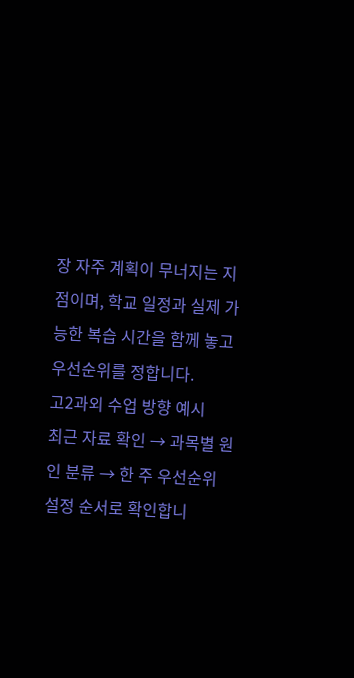장 자주 계획이 무너지는 지점이며, 학교 일정과 실제 가능한 복습 시간을 함께 놓고 우선순위를 정합니다.
고2과외 수업 방향 예시
최근 자료 확인 → 과목별 원인 분류 → 한 주 우선순위 설정 순서로 확인합니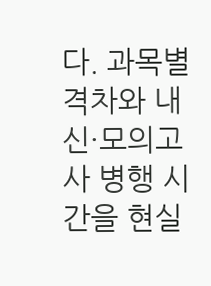다. 과목별 격차와 내신·모의고사 병행 시간을 현실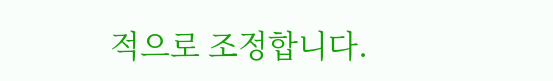적으로 조정합니다.